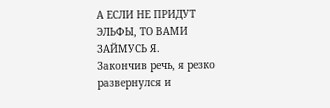А ЕСЛИ НЕ ПРИДУТ ЭЛЬФЫ, ТО ВАМИ ЗАЙМУСЬ Я.
Закончив речь, я резко развернулся и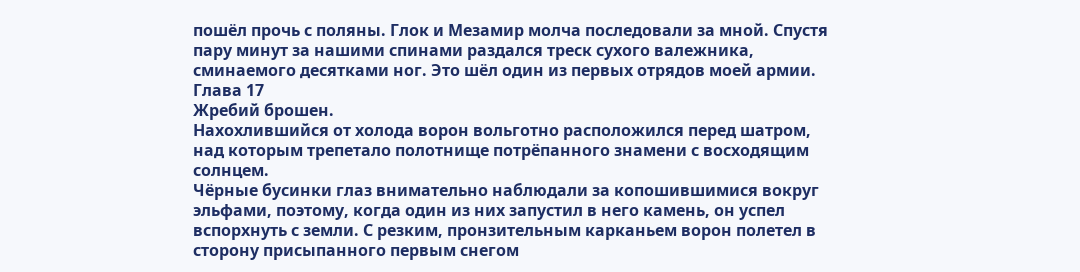пошёл прочь с поляны. Глок и Мезамир молча последовали за мной. Спустя пару минут за нашими спинами раздался треск сухого валежника, сминаемого десятками ног. Это шёл один из первых отрядов моей армии.
Глава 17
Жребий брошен.
Нахохлившийся от холода ворон вольготно расположился перед шатром, над которым трепетало полотнище потрёпанного знамени с восходящим солнцем.
Чёрные бусинки глаз внимательно наблюдали за копошившимися вокруг эльфами, поэтому, когда один из них запустил в него камень, он успел вспорхнуть с земли. С резким, пронзительным карканьем ворон полетел в сторону присыпанного первым снегом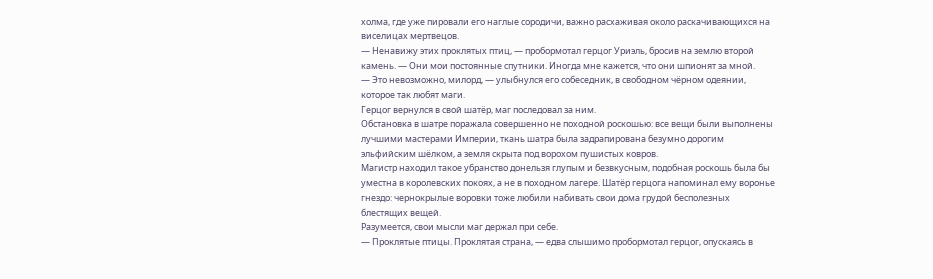холма, где уже пировали его наглые сородичи, важно расхаживая около раскачивающихся на виселицах мертвецов.
— Ненавижу этих проклятых птиц, — пробормотал герцог Уриэль, бросив на землю второй камень. — Они мои постоянные спутники. Иногда мне кажется, что они шпионят за мной.
— Это невозможно, милорд, — улыбнулся его собеседник, в свободном чёрном одеянии, которое так любят маги.
Герцог вернулся в свой шатёр, маг последовал за ним.
Обстановка в шатре поражала совершенно не походной роскошью: все вещи были выполнены лучшими мастерами Империи, ткань шатра была задрапирована безумно дорогим эльфийским шёлком, а земля скрыта под ворохом пушистых ковров.
Магистр находил такое убранство донельзя глупым и безвкусным, подобная роскошь была бы уместна в королевских покоях, а не в походном лагере. Шатёр герцога напоминал ему воронье гнездо: чернокрылые воровки тоже любили набивать свои дома грудой бесполезных блестящих вещей.
Разумеется, свои мысли маг держал при себе.
— Проклятые птицы. Проклятая страна, — едва слышимо пробормотал герцог, опускаясь в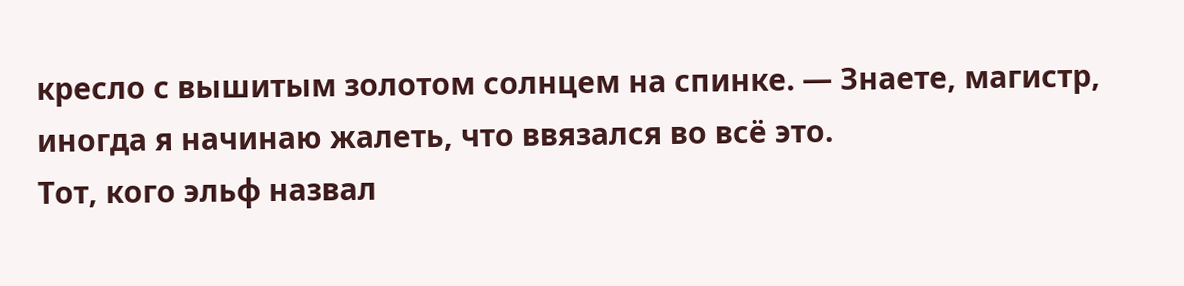кресло с вышитым золотом солнцем на спинке. — Знаете, магистр, иногда я начинаю жалеть, что ввязался во всё это.
Тот, кого эльф назвал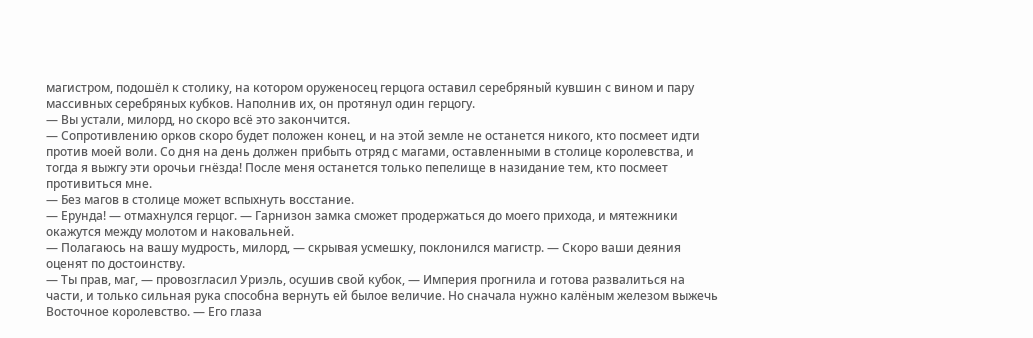магистром, подошёл к столику, на котором оруженосец герцога оставил серебряный кувшин с вином и пару массивных серебряных кубков. Наполнив их, он протянул один герцогу.
— Вы устали, милорд, но скоро всё это закончится.
— Сопротивлению орков скоро будет положен конец, и на этой земле не останется никого, кто посмеет идти против моей воли. Со дня на день должен прибыть отряд с магами, оставленными в столице королевства, и тогда я выжгу эти орочьи гнёзда! После меня останется только пепелище в назидание тем, кто посмеет противиться мне.
— Без магов в столице может вспыхнуть восстание.
— Ерунда! — отмахнулся герцог. — Гарнизон замка сможет продержаться до моего прихода, и мятежники окажутся между молотом и наковальней.
— Полагаюсь на вашу мудрость, милорд, — скрывая усмешку, поклонился магистр. — Скоро ваши деяния оценят по достоинству.
— Ты прав, маг, — провозгласил Уриэль, осушив свой кубок, — Империя прогнила и готова развалиться на части, и только сильная рука способна вернуть ей былое величие. Но сначала нужно калёным железом выжечь Восточное королевство. — Его глаза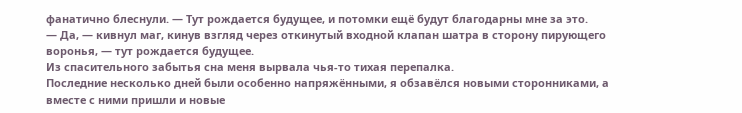фанатично блеснули. — Тут рождается будущее, и потомки ещё будут благодарны мне за это.
— Да, — кивнул маг, кинув взгляд через откинутый входной клапан шатра в сторону пирующего воронья, — тут рождается будущее.
Из спасительного забытья сна меня вырвала чья-то тихая перепалка.
Последние несколько дней были особенно напряжёнными, я обзавёлся новыми сторонниками, а вместе с ними пришли и новые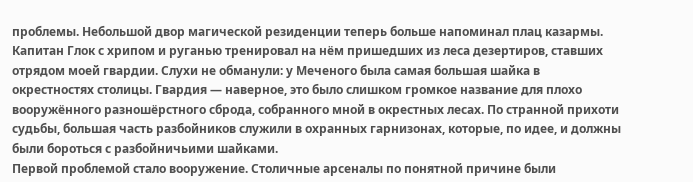проблемы. Небольшой двор магической резиденции теперь больше напоминал плац казармы. Капитан Глок с хрипом и руганью тренировал на нём пришедших из леса дезертиров, ставших отрядом моей гвардии. Слухи не обманули: у Меченого была самая большая шайка в окрестностях столицы. Гвардия — наверное, это было слишком громкое название для плохо вооружённого разношёрстного сброда, собранного мной в окрестных лесах. По странной прихоти судьбы, большая часть разбойников служили в охранных гарнизонах, которые, по идее, и должны были бороться с разбойничьими шайками.
Первой проблемой стало вооружение. Столичные арсеналы по понятной причине были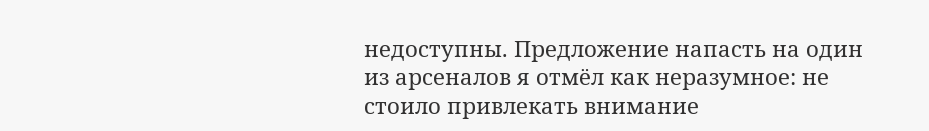недоступны. Предложение напасть на один из арсеналов я отмёл как неразумное: не стоило привлекать внимание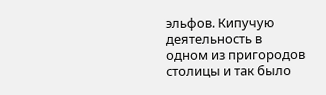эльфов. Кипучую деятельность в одном из пригородов столицы и так было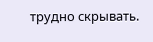трудно скрывать.